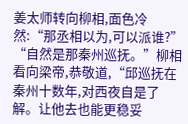姜太师转向柳相,面色冷然:“那丞相以为,可以派谁?”
“自然是那秦州巡抚。”柳相看向梁帝,恭敬道,“邱巡抚在秦州十数年,对西夜自是了解。让他去也能更稳妥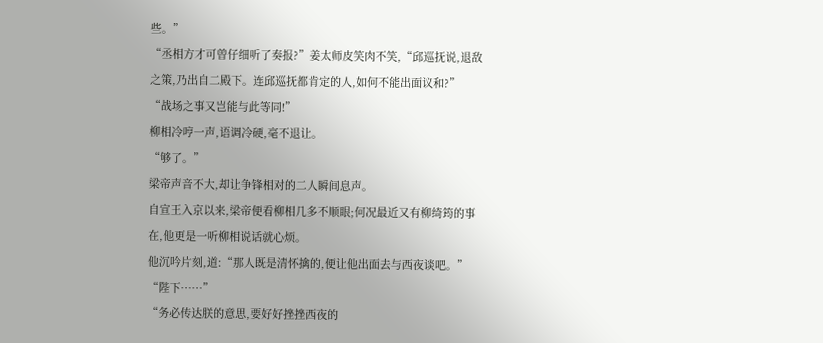些。”
“丞相方才可曾仔细听了奏报?”姜太师皮笑肉不笑,“邱巡抚说,退敌之策,乃出自二殿下。连邱巡抚都肯定的人,如何不能出面议和?”
“战场之事又岂能与此等同!”
柳相冷哼一声,语调冷硬,毫不退让。
“够了。”
梁帝声音不大,却让争锋相对的二人瞬间息声。
自宣王入京以来,梁帝便看柳相几多不顺眼;何况最近又有柳绮筠的事在,他更是一听柳相说话就心烦。
他沉吟片刻,道:“那人既是清怀擒的,便让他出面去与西夜谈吧。”
“陛下……”
“务必传达朕的意思,要好好挫挫西夜的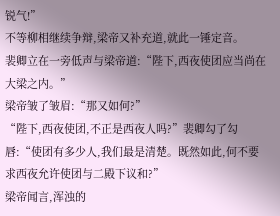锐气!”
不等柳相继续争辩,梁帝又补充道,就此一锤定音。
裴卿立在一旁低声与梁帝道:“陛下,西夜使团应当尚在大梁之内。”
梁帝皱了皱眉:“那又如何?”
“陛下,西夜使团,不正是西夜人吗?”裴卿勾了勾唇:“使团有多少人,我们最是清楚。既然如此,何不要求西夜允许使团与二殿下议和?”
梁帝闻言,浑浊的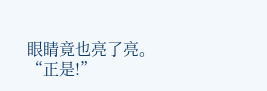眼睛竟也亮了亮。
“正是!”